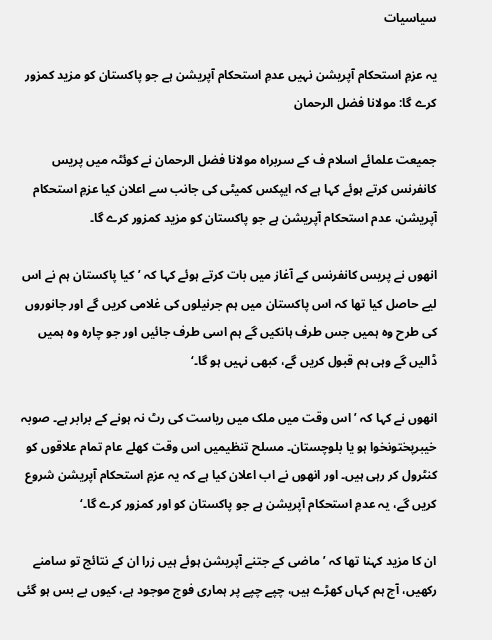سیاسیات

یہ عزمِ استحکام آپریشن نہیں عدمِ استحکام آپریشن ہے جو پاکستان کو مزید کمزور کرے گا: مولانا فضل الرحمان

جمیعت علمائے اسلام ف کے سربراہ مولانا فضل الرحمان نے کوئٹہ میں پریس کانفرنس کرتے ہوئے کہا ہے کہ ایپکس کمیٹی کی جانب سے اعلان کیا عزمِ استحکام آپریشن، عدم استحکام آپریشن ہے جو پاکستان کو مزید کمزور کرے گا۔

انھوں نے پریس کانفرنس کے آغاز میں بات کرتے ہوئے کہا کہ ’کیا پاکستان ہم نے اس لیے حاصل کیا تھا کہ اس پاکستان میں ہم جرنیلوں کی غلامی کریں گے اور جانوروں کی طرح وہ ہمیں جس طرف ہانکیں گے ہم اسی طرف جائیں اور جو چارہ وہ ہمیں ڈالیں گے وہی ہم قبول کریں گے، کبھی نہیں ہو گا۔‘

انھوں نے کہا کہ ’اس وقت میں ملک میں ریاست کی رٹ نہ ہونے کے برابر ہے۔ صوبہ خیبرپختونخوا ہو یا بلوچستان۔ مسلح تنظیمیں اس وقت کھلے عام تمام علاقوں کو کنٹرول کر رہی ہیں۔ اور انھوں نے اب اعلان کیا ہے کہ یہ عزمِ استحکام آپریشن شروع کریں گے، یہ عدمِ استحکام آپریشن ہے جو پاکستان کو اور کمزور کرے گا۔‘

ان کا مزید کہنا تھا کہ ’ماضی کے جتنے آپریشن ہوئے ہیں زرا ان کے نتائج تو سامنے رکھیں، آج ہم کہاں کھڑے ہیں، چپے چپے پر ہماری فوج موجود ہے، کیوں بے بس ہو گئی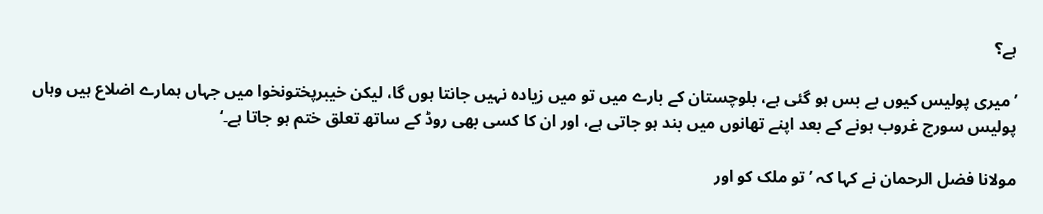ہے؟

’میری پولیس کیوں بے بس ہو گئی ہے، بلوچستان کے بارے میں تو میں زیادہ نہیں جانتا ہوں گا، لیکن خیبرپختونخوا میں جہاں ہمارے اضلاع ہیں وہاں پولیس سورج غروب ہونے کے بعد اپنے تھانوں میں بند ہو جاتی ہے، اور ان کا کسی بھی روڈ کے ساتھ تعلق ختم ہو جاتا ہے۔‘

مولانا فضل الرحمان نے کہا کہ ’تو ملک کو اور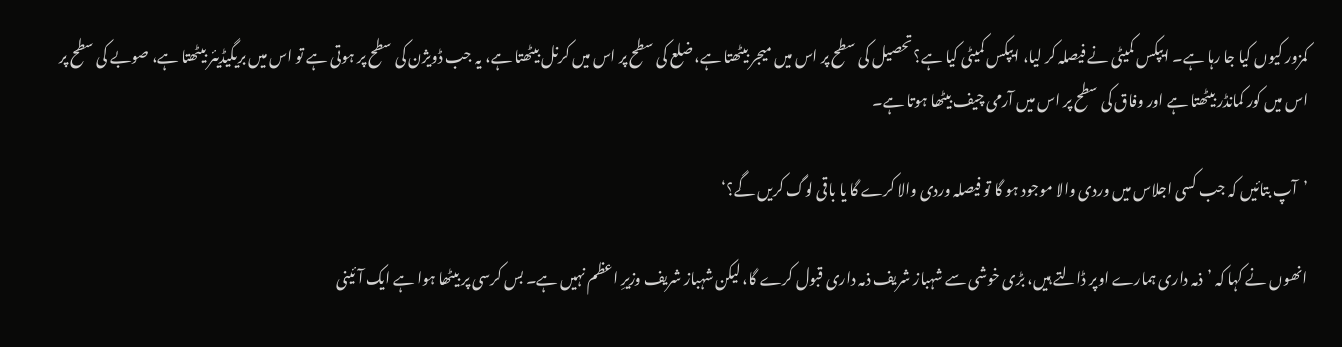کمزور کیوں کیا جا رہا ہے۔ ایپکس کمیٹی نے فیصلہ کر لیا، ایپکس کمیٹی کیا ہے؟ تحصیل کی سطح پر اس میں میجر بیٹھتا ہے، ضلع کی سطح پر اس میں کرنل بیٹھتا ہے، یہ جب ڈویژن کی سطح پر ہوتی ہے تو اس میں بریگیڈیئر بیٹھتا ہے، صوبے کی سطح پر اس میں کور کمانڈر بیٹھتا ہے اور وفاق کی سطح پر اس میں آرمی چیف بیٹھا ہوتا ہے۔

’آپ بتائیں کہ جب کسی اجلاس میں وردی والا موجود ہو گا تو فیصلہ وردی والا کرے گا یا باقی لوگ کریں گے؟‘

انھوں نے کہا کہ ’ذمہ داری ہمارے اوپر ڈالتے ہیں، بڑی خوشی سے شہباز شریف ذمہ داری قبول کرے گا، لیکن شہباز شریف وزیرِ اعظم نہیں ہے۔ بس کرسی پر بیٹھا ہوا ہے ایک آئینی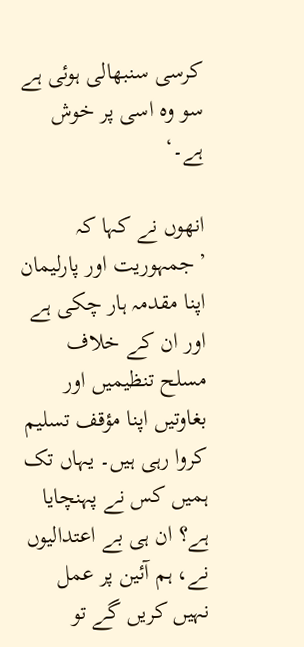کرسی سنبھالی ہوئی ہے سو وہ اسی پر خوش ہے۔‘

انھوں نے کہا کہ ’جمہوریت اور پارلیمان اپنا مقدمہ ہار چکی ہے اور ان کے خلاف مسلح تنظیمیں اور بغاوتیں اپنا مؤقف تسلیم کروا رہی ہیں۔ یہاں تک ہمیں کس نے پہنچایا ہے؟ ان ہی بے اعتدالیوں نے، ہم آئین پر عمل نہیں کریں گے تو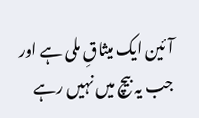آئین ایک میثاقِ ملی ہے اور جب یہ بیچ میں نہیں رہے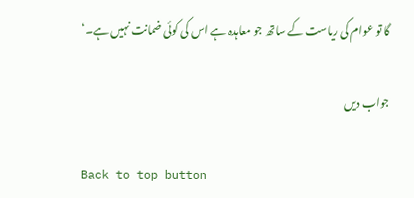گا تو عوام کی ریاست کے ساتھ جو معاہدہ ہے اس کی کوئی ضمانت نہیں ہے۔‘

جواب دیں

Back to top button